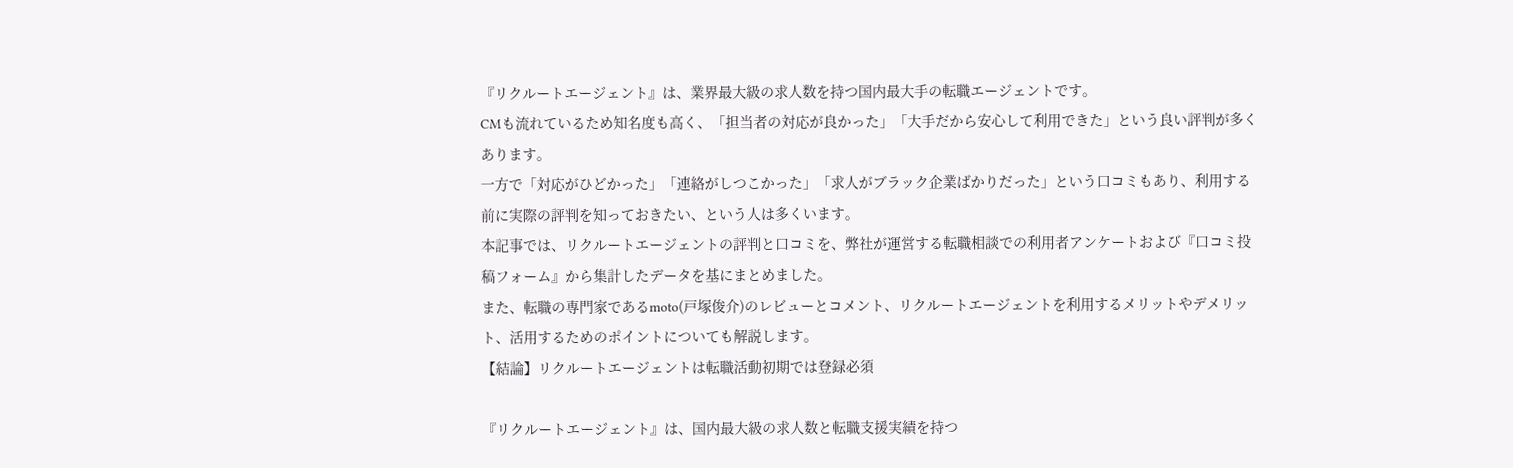『リクルートエージェント』は、業界最大級の求人数を持つ国内最大手の転職エージェントです。
CMも流れているため知名度も高く、「担当者の対応が良かった」「大手だから安心して利用できた」という良い評判が多くあります。
一方で「対応がひどかった」「連絡がしつこかった」「求人がブラック企業ばかりだった」という口コミもあり、利用する前に実際の評判を知っておきたい、という人は多くいます。
本記事では、リクルートエージェントの評判と口コミを、弊社が運営する転職相談での利用者アンケートおよび『口コミ投稿フォーム』から集計したデータを基にまとめました。
また、転職の専門家であるmoto(戸塚俊介)のレビューとコメント、リクルートエージェントを利用するメリットやデメリット、活用するためのポイントについても解説します。
【結論】リクルートエージェントは転職活動初期では登録必須

『リクルートエージェント』は、国内最大級の求人数と転職支援実績を持つ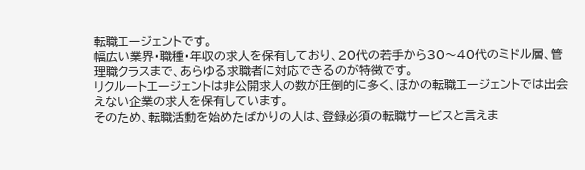転職エージェントです。
幅広い業界・職種・年収の求人を保有しており、20代の若手から30〜40代のミドル層、管理職クラスまで、あらゆる求職者に対応できるのが特徴です。
リクルートエージェントは非公開求人の数が圧倒的に多く、ほかの転職エージェントでは出会えない企業の求人を保有しています。
そのため、転職活動を始めたばかりの人は、登録必須の転職サービスと言えま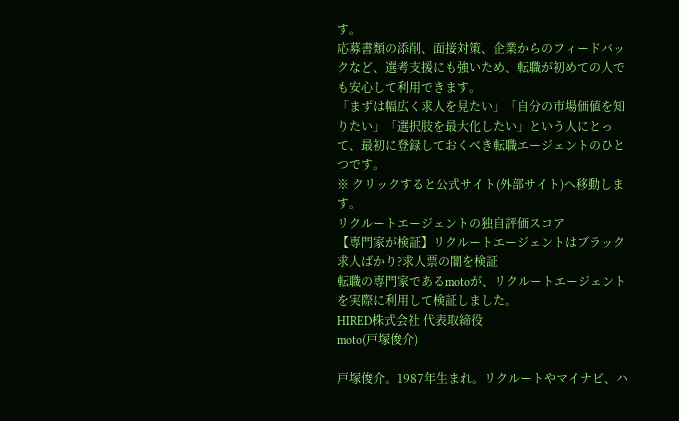す。
応募書類の添削、面接対策、企業からのフィードバックなど、選考支援にも強いため、転職が初めての人でも安心して利用できます。
「まずは幅広く求人を見たい」「自分の市場価値を知りたい」「選択肢を最大化したい」という人にとって、最初に登録しておくべき転職エージェントのひとつです。
※ クリックすると公式サイト(外部サイト)へ移動します。
リクルートエージェントの独自評価スコア
【専門家が検証】リクルートエージェントはブラック求人ばかり?求人票の闇を検証
転職の専門家であるmotoが、リクルートエージェントを実際に利用して検証しました。
HIRED株式会社 代表取締役
moto(戸塚俊介)

戸塚俊介。1987年生まれ。リクルートやマイナビ、ハ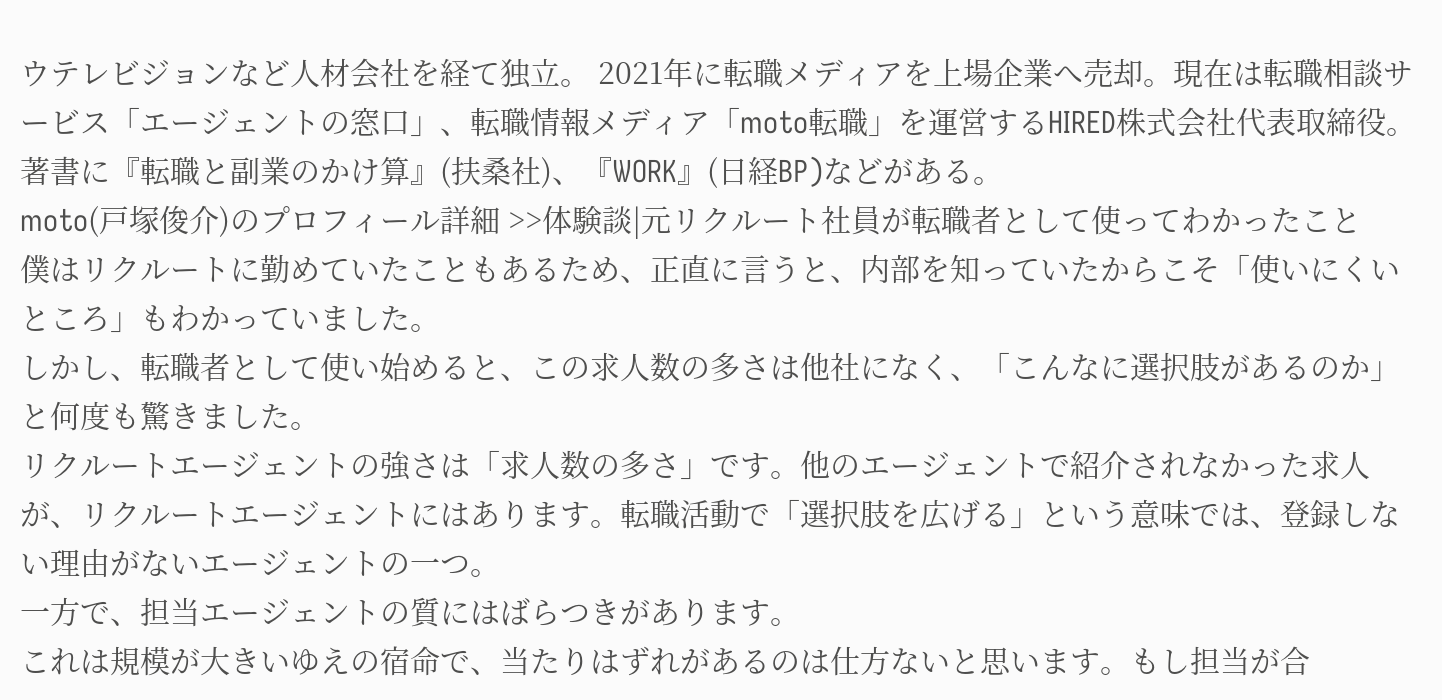ウテレビジョンなど人材会社を経て独立。 2021年に転職メディアを上場企業へ売却。現在は転職相談サービス「エージェントの窓口」、転職情報メディア「moto転職」を運営するHIRED株式会社代表取締役。 著書に『転職と副業のかけ算』(扶桑社)、『WORK』(日経BP)などがある。
moto(戸塚俊介)のプロフィール詳細 >>体験談|元リクルート社員が転職者として使ってわかったこと
僕はリクルートに勤めていたこともあるため、正直に言うと、内部を知っていたからこそ「使いにくいところ」もわかっていました。
しかし、転職者として使い始めると、この求人数の多さは他社になく、「こんなに選択肢があるのか」と何度も驚きました。
リクルートエージェントの強さは「求人数の多さ」です。他のエージェントで紹介されなかった求人が、リクルートエージェントにはあります。転職活動で「選択肢を広げる」という意味では、登録しない理由がないエージェントの一つ。
一方で、担当エージェントの質にはばらつきがあります。
これは規模が大きいゆえの宿命で、当たりはずれがあるのは仕方ないと思います。もし担当が合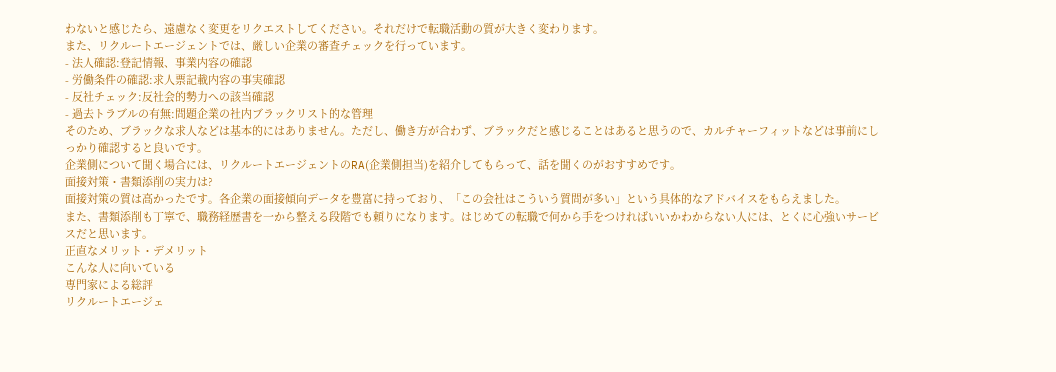わないと感じたら、遠慮なく変更をリクエストしてください。それだけで転職活動の質が大きく変わります。
また、リクルートエージェントでは、厳しい企業の審査チェックを行っています。
- 法人確認:登記情報、事業内容の確認
- 労働条件の確認:求人票記載内容の事実確認
- 反社チェック:反社会的勢力への該当確認
- 過去トラブルの有無:問題企業の社内ブラックリスト的な管理
そのため、ブラックな求人などは基本的にはありません。ただし、働き方が合わず、ブラックだと感じることはあると思うので、カルチャーフィットなどは事前にしっかり確認すると良いです。
企業側について聞く場合には、リクルートエージェントのRA(企業側担当)を紹介してもらって、話を聞くのがおすすめです。
面接対策・書類添削の実力は?
面接対策の質は高かったです。各企業の面接傾向データを豊富に持っており、「この会社はこういう質問が多い」という具体的なアドバイスをもらえました。
また、書類添削も丁寧で、職務経歴書を一から整える段階でも頼りになります。はじめての転職で何から手をつければいいかわからない人には、とくに心強いサービスだと思います。
正直なメリット・デメリット
こんな人に向いている
専門家による総評
リクルートエージェ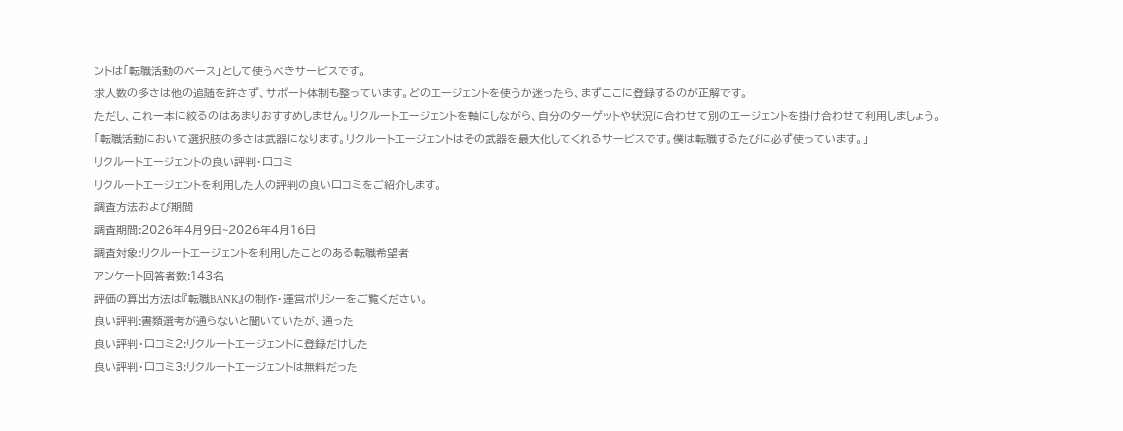ントは「転職活動のベース」として使うべきサービスです。
求人数の多さは他の追随を許さず、サポート体制も整っています。どのエージェントを使うか迷ったら、まずここに登録するのが正解です。
ただし、これ一本に絞るのはあまりおすすめしません。リクルートエージェントを軸にしながら、自分のターゲットや状況に合わせて別のエージェントを掛け合わせて利用しましょう。
「転職活動において選択肢の多さは武器になります。リクルートエージェントはその武器を最大化してくれるサービスです。僕は転職するたびに必ず使っています。」
リクルートエージェントの良い評判・口コミ
リクルートエージェントを利用した人の評判の良い口コミをご紹介します。
調査方法および期間
調査期間:2026年4月9日~2026年4月16日
調査対象:リクルートエージェントを利用したことのある転職希望者
アンケート回答者数:143名
評価の算出方法は『転職BANK』の制作・運営ポリシーをご覧ください。
良い評判:書類選考が通らないと聞いていたが、通った
良い評判・口コミ2:リクルートエージェントに登録だけした
良い評判・口コミ3:リクルートエージェントは無料だった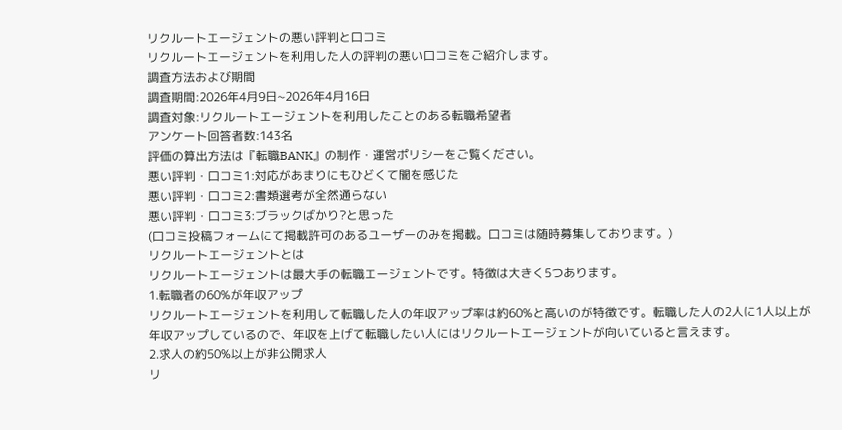リクルートエージェントの悪い評判と口コミ
リクルートエージェントを利用した人の評判の悪い口コミをご紹介します。
調査方法および期間
調査期間:2026年4月9日~2026年4月16日
調査対象:リクルートエージェントを利用したことのある転職希望者
アンケート回答者数:143名
評価の算出方法は『転職BANK』の制作・運営ポリシーをご覧ください。
悪い評判・口コミ1:対応があまりにもひどくて闇を感じた
悪い評判・口コミ2:書類選考が全然通らない
悪い評判・口コミ3:ブラックばかり?と思った
(口コミ投稿フォームにて掲載許可のあるユーザーのみを掲載。口コミは随時募集しております。)
リクルートエージェントとは
リクルートエージェントは最大手の転職エージェントです。特徴は大きく5つあります。
1.転職者の60%が年収アップ
リクルートエージェントを利用して転職した人の年収アップ率は約60%と高いのが特徴です。転職した人の2人に1人以上が年収アップしているので、年収を上げて転職したい人にはリクルートエージェントが向いていると言えます。
2.求人の約50%以上が非公開求人
リ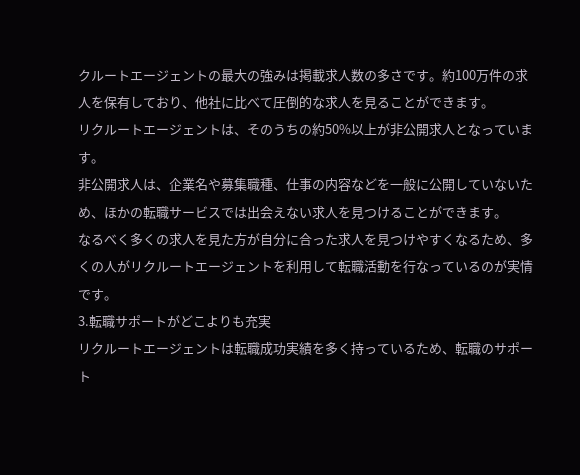クルートエージェントの最大の強みは掲載求人数の多さです。約100万件の求人を保有しており、他社に比べて圧倒的な求人を見ることができます。
リクルートエージェントは、そのうちの約50%以上が非公開求人となっています。
非公開求人は、企業名や募集職種、仕事の内容などを一般に公開していないため、ほかの転職サービスでは出会えない求人を見つけることができます。
なるべく多くの求人を見た方が自分に合った求人を見つけやすくなるため、多くの人がリクルートエージェントを利用して転職活動を行なっているのが実情です。
3.転職サポートがどこよりも充実
リクルートエージェントは転職成功実績を多く持っているため、転職のサポート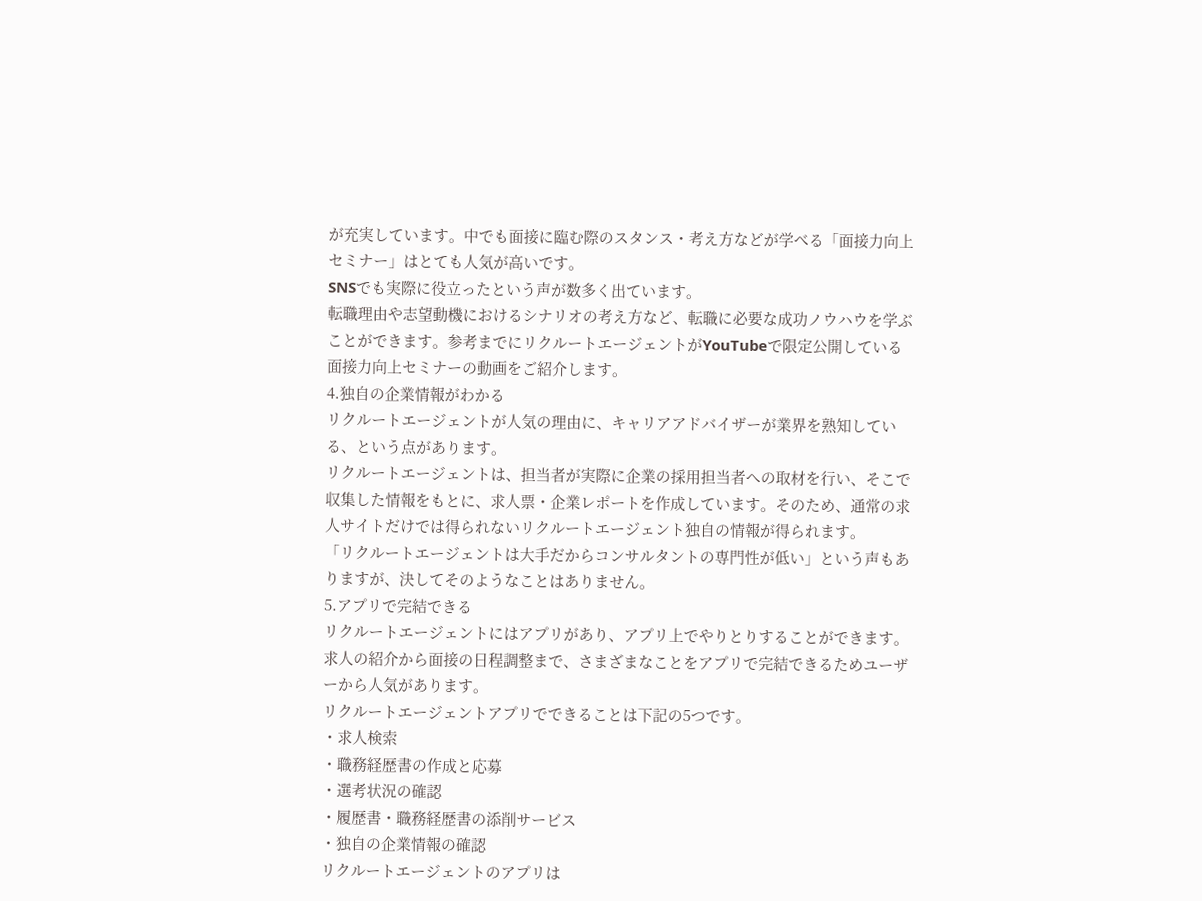が充実しています。中でも面接に臨む際のスタンス・考え方などが学べる「面接力向上セミナー」はとても人気が高いです。
SNSでも実際に役立ったという声が数多く出ています。
転職理由や志望動機におけるシナリオの考え方など、転職に必要な成功ノウハウを学ぶことができます。参考までにリクルートエージェントがYouTubeで限定公開している面接力向上セミナーの動画をご紹介します。
4.独自の企業情報がわかる
リクルートエージェントが人気の理由に、キャリアアドバイザーが業界を熟知している、という点があります。
リクルートエージェントは、担当者が実際に企業の採用担当者への取材を行い、そこで収集した情報をもとに、求人票・企業レポートを作成しています。そのため、通常の求人サイトだけでは得られないリクルートエージェント独自の情報が得られます。
「リクルートエージェントは大手だからコンサルタントの専門性が低い」という声もありますが、決してそのようなことはありません。
5.アプリで完結できる
リクルートエージェントにはアプリがあり、アプリ上でやりとりすることができます。求人の紹介から面接の日程調整まで、さまざまなことをアプリで完結できるためユーザーから人気があります。
リクルートエージェントアプリでできることは下記の5つです。
・求人検索
・職務経歴書の作成と応募
・選考状況の確認
・履歴書・職務経歴書の添削サービス
・独自の企業情報の確認
リクルートエージェントのアプリは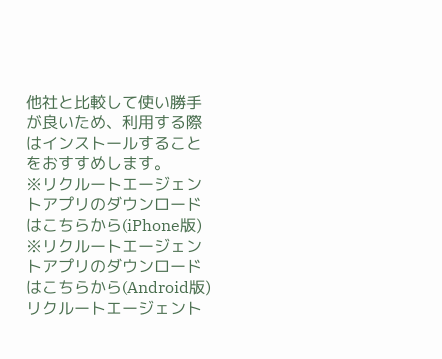他社と比較して使い勝手が良いため、利用する際はインストールすることをおすすめします。
※リクルートエージェントアプリのダウンロードはこちらから(iPhone版)
※リクルートエージェントアプリのダウンロードはこちらから(Android版)
リクルートエージェント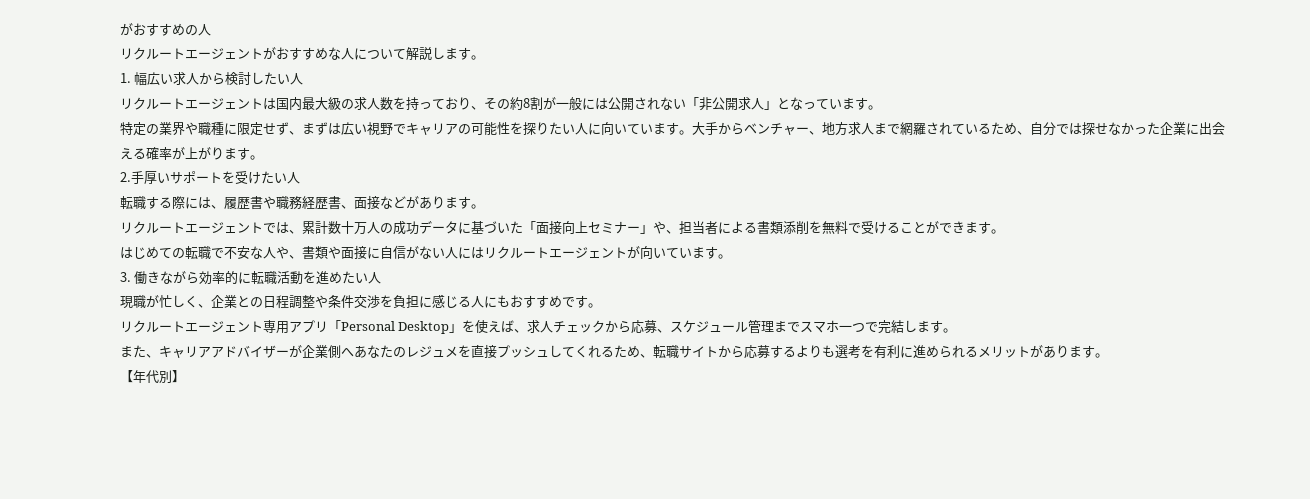がおすすめの人
リクルートエージェントがおすすめな人について解説します。
1. 幅広い求人から検討したい人
リクルートエージェントは国内最大級の求人数を持っており、その約8割が一般には公開されない「非公開求人」となっています。
特定の業界や職種に限定せず、まずは広い視野でキャリアの可能性を探りたい人に向いています。大手からベンチャー、地方求人まで網羅されているため、自分では探せなかった企業に出会える確率が上がります。
2.手厚いサポートを受けたい人
転職する際には、履歴書や職務経歴書、面接などがあります。
リクルートエージェントでは、累計数十万人の成功データに基づいた「面接向上セミナー」や、担当者による書類添削を無料で受けることができます。
はじめての転職で不安な人や、書類や面接に自信がない人にはリクルートエージェントが向いています。
3. 働きながら効率的に転職活動を進めたい人
現職が忙しく、企業との日程調整や条件交渉を負担に感じる人にもおすすめです。
リクルートエージェント専用アプリ「Personal Desktop」を使えば、求人チェックから応募、スケジュール管理までスマホ一つで完結します。
また、キャリアアドバイザーが企業側へあなたのレジュメを直接プッシュしてくれるため、転職サイトから応募するよりも選考を有利に進められるメリットがあります。
【年代別】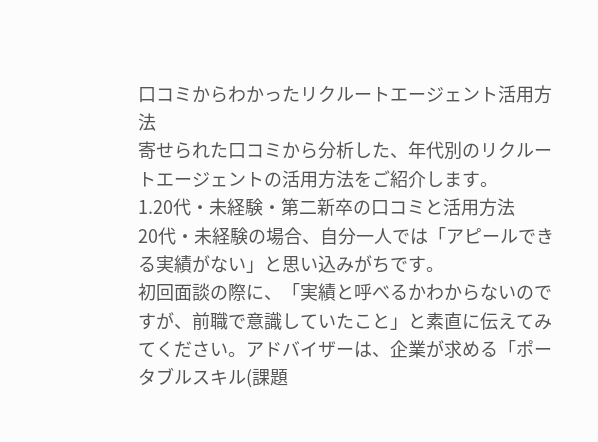口コミからわかったリクルートエージェント活用方法
寄せられた口コミから分析した、年代別のリクルートエージェントの活用方法をご紹介します。
1.20代・未経験・第二新卒の口コミと活用方法
20代・未経験の場合、自分一人では「アピールできる実績がない」と思い込みがちです。
初回面談の際に、「実績と呼べるかわからないのですが、前職で意識していたこと」と素直に伝えてみてください。アドバイザーは、企業が求める「ポータブルスキル(課題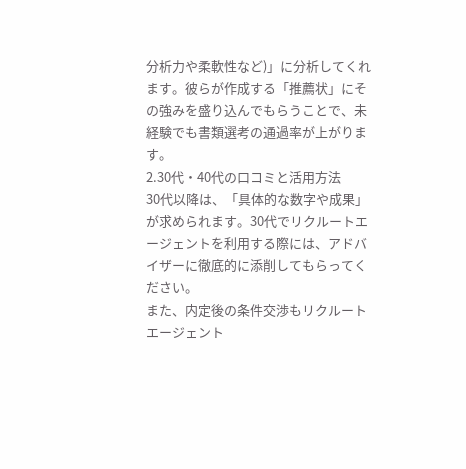分析力や柔軟性など)」に分析してくれます。彼らが作成する「推薦状」にその強みを盛り込んでもらうことで、未経験でも書類選考の通過率が上がります。
2.30代・40代の口コミと活用方法
30代以降は、「具体的な数字や成果」が求められます。30代でリクルートエージェントを利用する際には、アドバイザーに徹底的に添削してもらってください。
また、内定後の条件交渉もリクルートエージェント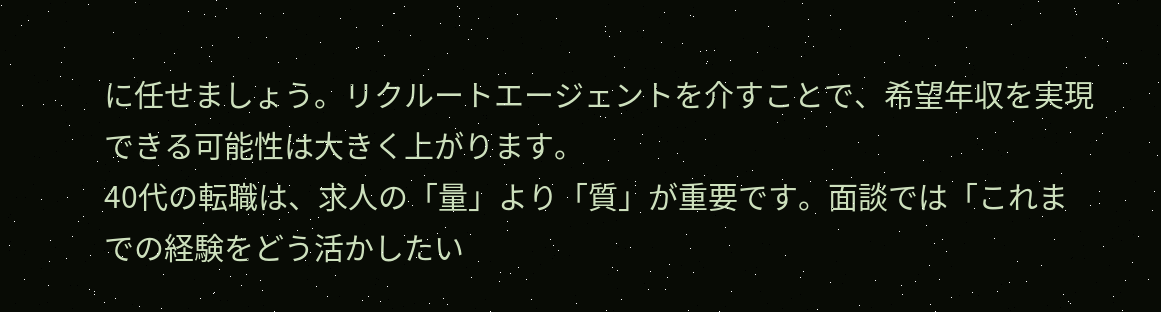に任せましょう。リクルートエージェントを介すことで、希望年収を実現できる可能性は大きく上がります。
40代の転職は、求人の「量」より「質」が重要です。面談では「これまでの経験をどう活かしたい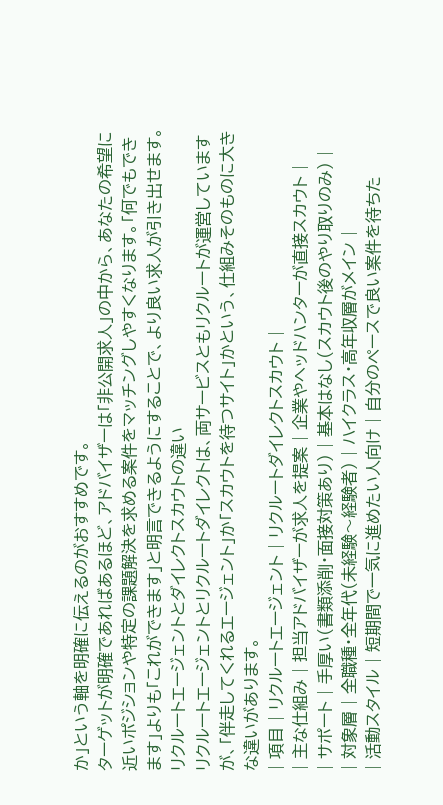か」という軸を明確に伝えるのがおすすめです。
ターゲットが明確であればあるほど、アドバイザーは「非公開求人」の中から、あなたの希望に近いポジションや特定の課題解決を求める案件をマッチングしやすくなります。「何でもできます」よりも「これができます」と明言できるようにすることで、より良い求人が引き出せます。
リクルートエージェントとダイレクトスカウトの違い
リクルートエージェントとリクルートダイレクトは、両サービスともリクルートが運営していますが、「伴走してくれるエージェント」か「スカウトを待つサイト」かという、仕組みそのものに大きな違いがあります。
| 項目 | リクルートエージェント | リクルートダイレクトスカウト |
| 主な仕組み | 担当アドバイザーが求人を提案 | 企業やヘッドハンターが直接スカウト |
| サポート | 手厚い(書類添削・面接対策あり) | 基本はなし(スカウト後のやり取りのみ) |
| 対象層 | 全職種・全年代(未経験〜経験者) | ハイクラス・高年収層がメイン |
| 活動スタイル | 短期間で一気に進めたい人向け | 自分のペースで良い案件を待ちた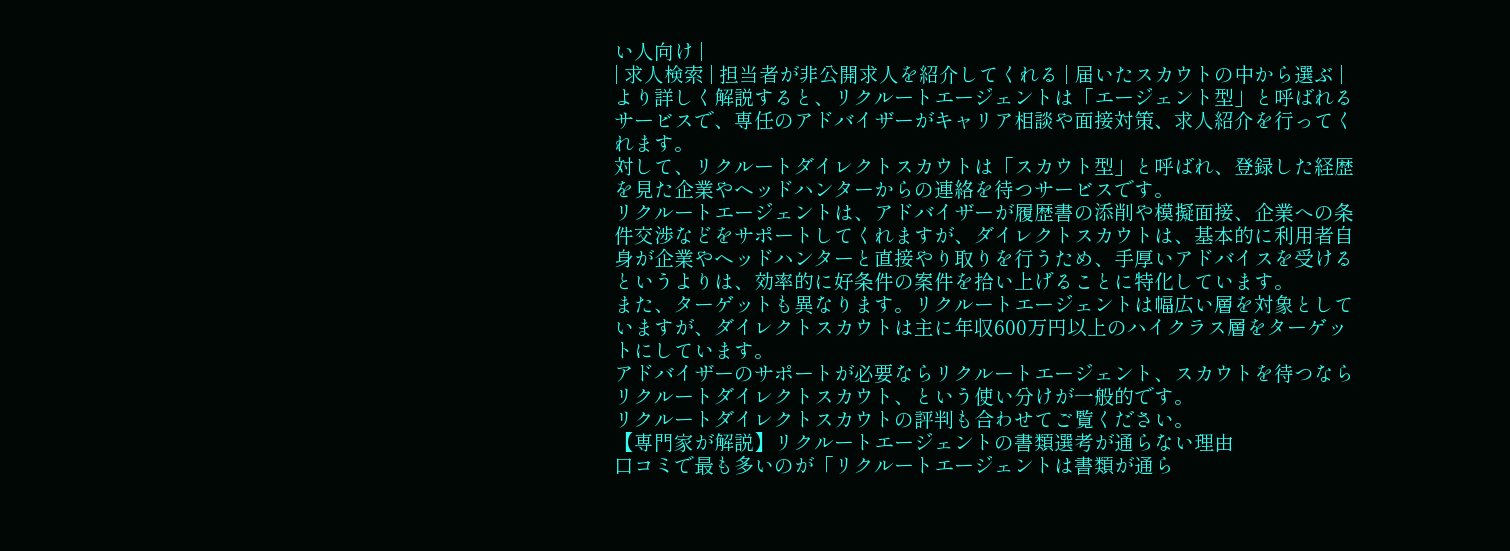い人向け |
| 求人検索 | 担当者が非公開求人を紹介してくれる | 届いたスカウトの中から選ぶ |
より詳しく解説すると、リクルートエージェントは「エージェント型」と呼ばれるサービスで、専任のアドバイザーがキャリア相談や面接対策、求人紹介を行ってくれます。
対して、リクルートダイレクトスカウトは「スカウト型」と呼ばれ、登録した経歴を見た企業やヘッドハンターからの連絡を待つサービスです。
リクルートエージェントは、アドバイザーが履歴書の添削や模擬面接、企業への条件交渉などをサポートしてくれますが、ダイレクトスカウトは、基本的に利用者自身が企業やヘッドハンターと直接やり取りを行うため、手厚いアドバイスを受けるというよりは、効率的に好条件の案件を拾い上げることに特化しています。
また、ターゲットも異なります。リクルートエージェントは幅広い層を対象としていますが、ダイレクトスカウトは主に年収600万円以上のハイクラス層をターゲットにしています。
アドバイザーのサポートが必要ならリクルートエージェント、スカウトを待つならリクルートダイレクトスカウト、という使い分けが一般的です。
リクルートダイレクトスカウトの評判も合わせてご覧ください。
【専門家が解説】リクルートエージェントの書類選考が通らない理由
口コミで最も多いのが「リクルートエージェントは書類が通ら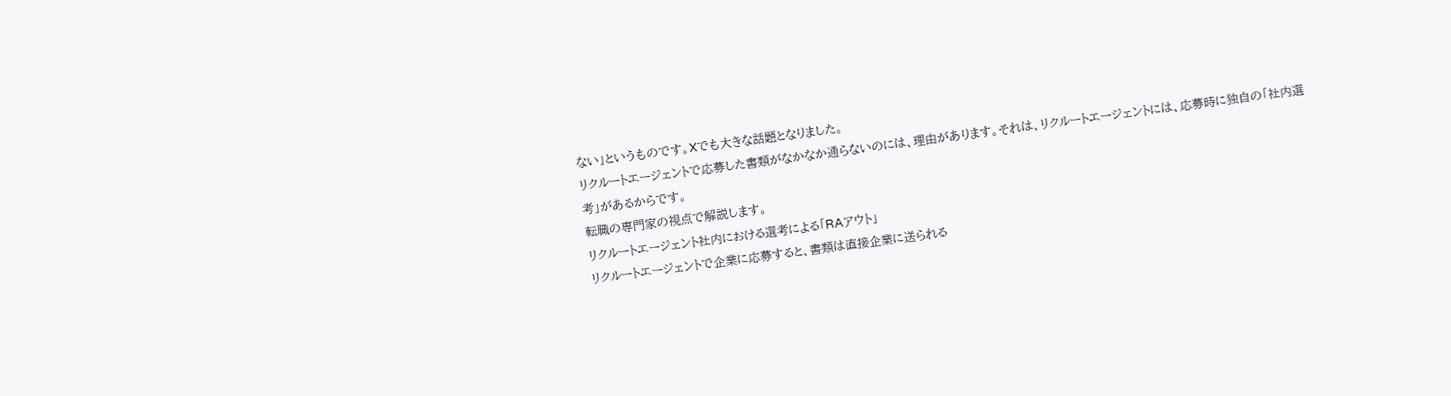ない」というものです。Xでも大きな話題となりました。
リクルートエージェントで応募した書類がなかなか通らないのには、理由があります。それは、リクルートエージェントには、応募時に独自の「社内選考」があるからです。
転職の専門家の視点で解説します。
リクルートエージェント社内における選考による「RAアウト」
リクルートエージェントで企業に応募すると、書類は直接企業に送られる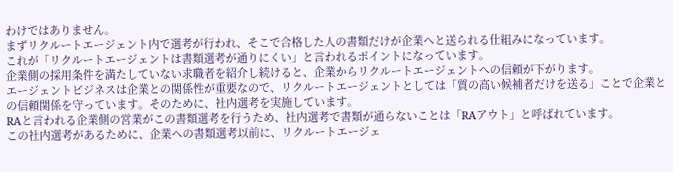わけではありません。
まずリクルートエージェント内で選考が行われ、そこで合格した人の書類だけが企業へと送られる仕組みになっています。
これが「リクルートエージェントは書類選考が通りにくい」と言われるポイントになっています。
企業側の採用条件を満たしていない求職者を紹介し続けると、企業からリクルートエージェントへの信頼が下がります。
エージェントビジネスは企業との関係性が重要なので、リクルートエージェントとしては「質の高い候補者だけを送る」ことで企業との信頼関係を守っています。そのために、社内選考を実施しています。
RAと言われる企業側の営業がこの書類選考を行うため、社内選考で書類が通らないことは「RAアウト」と呼ばれています。
この社内選考があるために、企業への書類選考以前に、リクルートエージェ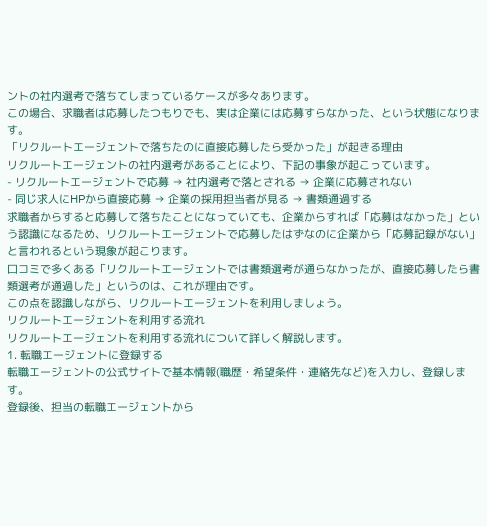ントの社内選考で落ちてしまっているケースが多々あります。
この場合、求職者は応募したつもりでも、実は企業には応募すらなかった、という状態になります。
「リクルートエージェントで落ちたのに直接応募したら受かった」が起きる理由
リクルートエージェントの社内選考があることにより、下記の事象が起こっています。
- リクルートエージェントで応募 → 社内選考で落とされる → 企業に応募されない
- 同じ求人にHPから直接応募 → 企業の採用担当者が見る → 書類通過する
求職者からすると応募して落ちたことになっていても、企業からすれば「応募はなかった」という認識になるため、リクルートエージェントで応募したはずなのに企業から「応募記録がない」と言われるという現象が起こります。
口コミで多くある「リクルートエージェントでは書類選考が通らなかったが、直接応募したら書類選考が通過した」というのは、これが理由です。
この点を認識しながら、リクルートエージェントを利用しましょう。
リクルートエージェントを利用する流れ
リクルートエージェントを利用する流れについて詳しく解説します。
1. 転職エージェントに登録する
転職エージェントの公式サイトで基本情報(職歴・希望条件・連絡先など)を入力し、登録します。
登録後、担当の転職エージェントから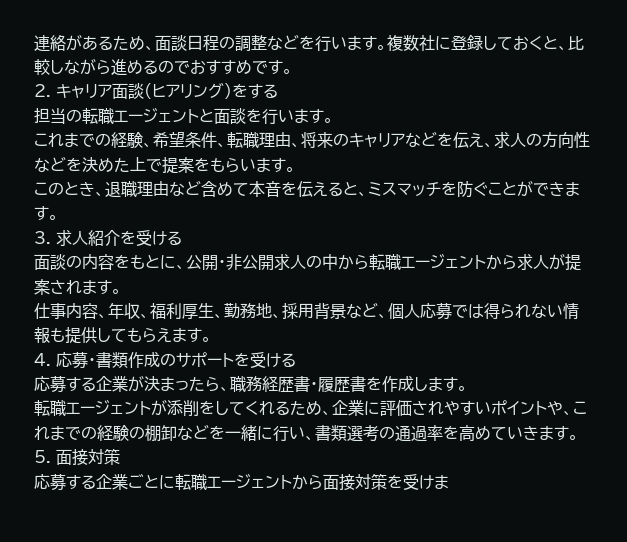連絡があるため、面談日程の調整などを行います。複数社に登録しておくと、比較しながら進めるのでおすすめです。
2. キャリア面談(ヒアリング)をする
担当の転職エージェントと面談を行います。
これまでの経験、希望条件、転職理由、将来のキャリアなどを伝え、求人の方向性などを決めた上で提案をもらいます。
このとき、退職理由など含めて本音を伝えると、ミスマッチを防ぐことができます。
3. 求人紹介を受ける
面談の内容をもとに、公開・非公開求人の中から転職エージェントから求人が提案されます。
仕事内容、年収、福利厚生、勤務地、採用背景など、個人応募では得られない情報も提供してもらえます。
4. 応募・書類作成のサポートを受ける
応募する企業が決まったら、職務経歴書・履歴書を作成します。
転職エージェントが添削をしてくれるため、企業に評価されやすいポイントや、これまでの経験の棚卸などを一緒に行い、書類選考の通過率を高めていきます。
5. 面接対策
応募する企業ごとに転職エージェントから面接対策を受けま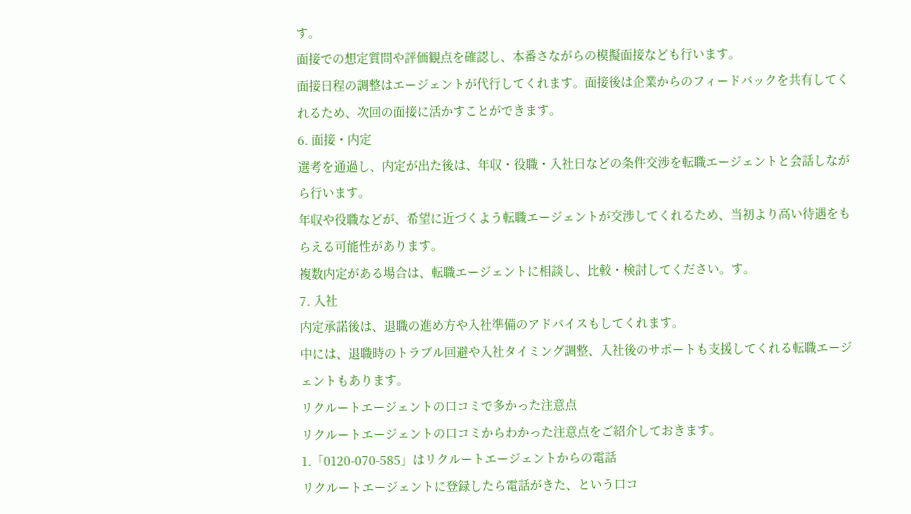す。
面接での想定質問や評価観点を確認し、本番さながらの模擬面接なども行います。
面接日程の調整はエージェントが代行してくれます。面接後は企業からのフィードバックを共有してくれるため、次回の面接に活かすことができます。
6. 面接・内定
選考を通過し、内定が出た後は、年収・役職・入社日などの条件交渉を転職エージェントと会話しながら行います。
年収や役職などが、希望に近づくよう転職エージェントが交渉してくれるため、当初より高い待遇をもらえる可能性があります。
複数内定がある場合は、転職エージェントに相談し、比較・検討してください。す。
7. 入社
内定承諾後は、退職の進め方や入社準備のアドバイスもしてくれます。
中には、退職時のトラブル回避や入社タイミング調整、入社後のサポートも支援してくれる転職エージェントもあります。
リクルートエージェントの口コミで多かった注意点
リクルートエージェントの口コミからわかった注意点をご紹介しておきます。
1.「0120-070-585」はリクルートエージェントからの電話
リクルートエージェントに登録したら電話がきた、という口コ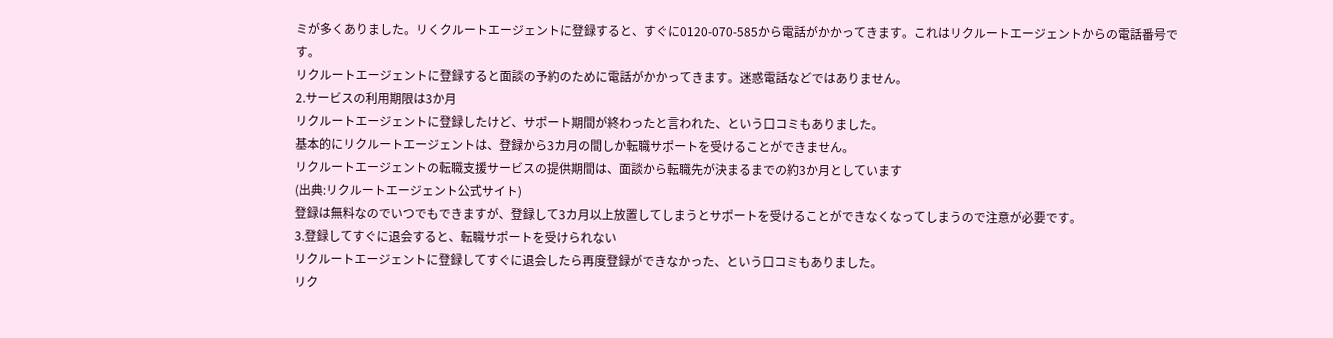ミが多くありました。リくクルートエージェントに登録すると、すぐに0120-070-585から電話がかかってきます。これはリクルートエージェントからの電話番号です。
リクルートエージェントに登録すると面談の予約のために電話がかかってきます。迷惑電話などではありません。
2.サービスの利用期限は3か月
リクルートエージェントに登録したけど、サポート期間が終わったと言われた、という口コミもありました。
基本的にリクルートエージェントは、登録から3カ月の間しか転職サポートを受けることができません。
リクルートエージェントの転職支援サービスの提供期間は、面談から転職先が決まるまでの約3か月としています
(出典:リクルートエージェント公式サイト)
登録は無料なのでいつでもできますが、登録して3カ月以上放置してしまうとサポートを受けることができなくなってしまうので注意が必要です。
3.登録してすぐに退会すると、転職サポートを受けられない
リクルートエージェントに登録してすぐに退会したら再度登録ができなかった、という口コミもありました。
リク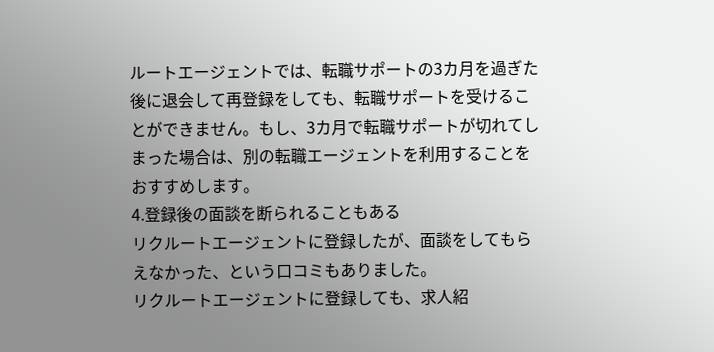ルートエージェントでは、転職サポートの3カ月を過ぎた後に退会して再登録をしても、転職サポートを受けることができません。もし、3カ月で転職サポートが切れてしまった場合は、別の転職エージェントを利用することをおすすめします。
4.登録後の面談を断られることもある
リクルートエージェントに登録したが、面談をしてもらえなかった、という口コミもありました。
リクルートエージェントに登録しても、求人紹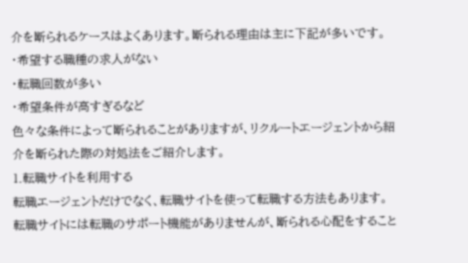介を断られるケースはよくあります。断られる理由は主に下記が多いです。
・希望する職種の求人がない
・転職回数が多い
・希望条件が高すぎるなど
色々な条件によって断られることがありますが、リクルートエージェントから紹介を断られた際の対処法をご紹介します。
1.転職サイトを利用する
転職エージェントだけでなく、転職サイトを使って転職する方法もあります。
転職サイトには転職のサポート機能がありませんが、断られる心配をすること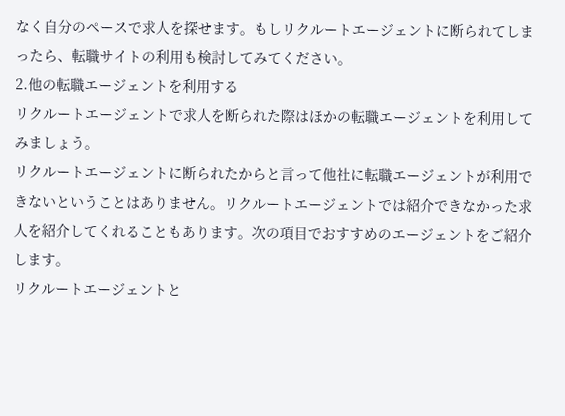なく自分のペースで求人を探せます。もしリクルートエージェントに断られてしまったら、転職サイトの利用も検討してみてください。
2.他の転職エージェントを利用する
リクルートエージェントで求人を断られた際はほかの転職エージェントを利用してみましょう。
リクルートエージェントに断られたからと言って他社に転職エージェントが利用できないということはありません。リクルートエージェントでは紹介できなかった求人を紹介してくれることもあります。次の項目でおすすめのエージェントをご紹介します。
リクルートエージェントと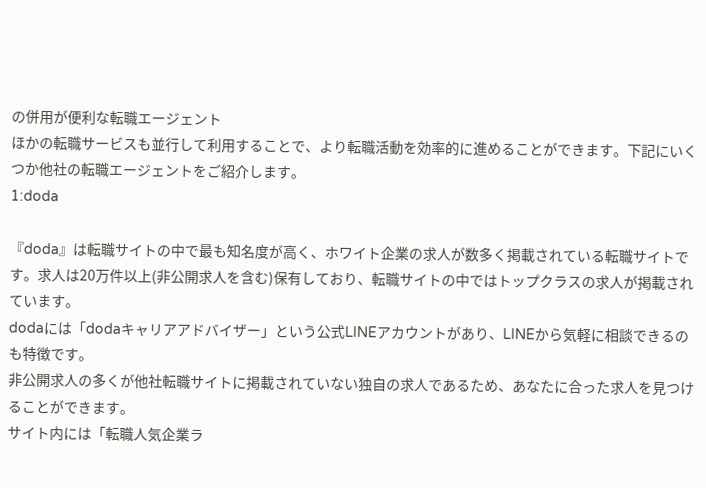の併用が便利な転職エージェント
ほかの転職サービスも並行して利用することで、より転職活動を効率的に進めることができます。下記にいくつか他社の転職エージェントをご紹介します。
1:doda

『doda』は転職サイトの中で最も知名度が高く、ホワイト企業の求人が数多く掲載されている転職サイトです。求人は20万件以上(非公開求人を含む)保有しており、転職サイトの中ではトップクラスの求人が掲載されています。
dodaには「dodaキャリアアドバイザー」という公式LINEアカウントがあり、LINEから気軽に相談できるのも特徴です。
非公開求人の多くが他社転職サイトに掲載されていない独自の求人であるため、あなたに合った求人を見つけることができます。
サイト内には「転職人気企業ラ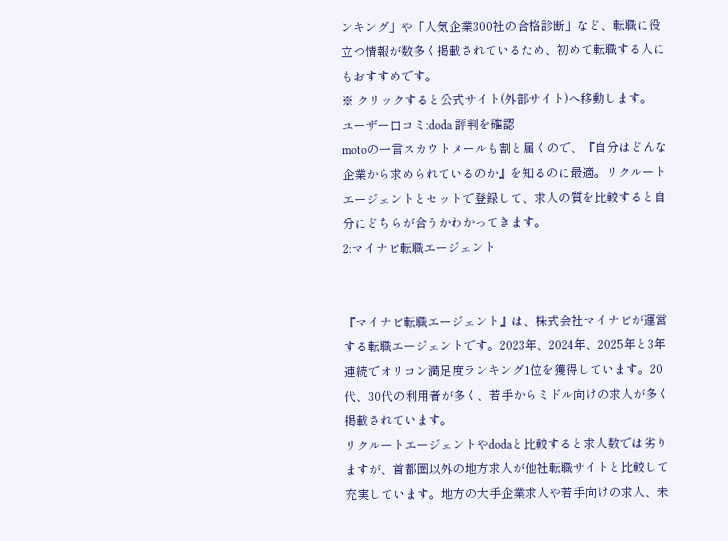ンキング」や「人気企業300社の合格診断」など、転職に役立つ情報が数多く掲載されているため、初めて転職する人にもおすすめです。
※ クリックすると公式サイト(外部サイト)へ移動します。
ユーザー口コミ:doda 評判を確認
motoの一言スカウトメールも割と届くので、『自分はどんな企業から求められているのか』を知るのに最適。リクルートエージェントとセットで登録して、求人の質を比較すると自分にどちらが合うかわかってきます。
2:マイナビ転職エージェント


『マイナビ転職エージェント』は、株式会社マイナビが運営する転職エージェントです。2023年、2024年、2025年と3年連続でオリコン満足度ランキング1位を獲得しています。20代、30代の利用者が多く、若手からミドル向けの求人が多く掲載されています。
リクルートエージェントやdodaと比較すると求人数では劣りますが、首都圏以外の地方求人が他社転職サイトと比較して充実しています。地方の大手企業求人や若手向けの求人、未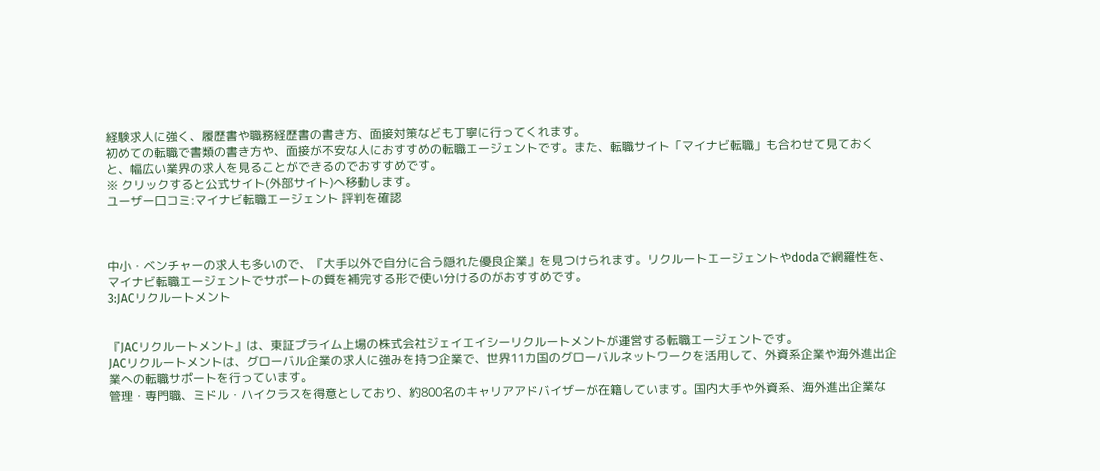経験求人に強く、履歴書や職務経歴書の書き方、面接対策なども丁寧に行ってくれます。
初めての転職で書類の書き方や、面接が不安な人におすすめの転職エージェントです。また、転職サイト「マイナビ転職」も合わせて見ておくと、幅広い業界の求人を見ることができるのでおすすめです。
※ クリックすると公式サイト(外部サイト)へ移動します。
ユーザー口コミ:マイナビ転職エージェント 評判を確認



中小・ベンチャーの求人も多いので、『大手以外で自分に合う隠れた優良企業』を見つけられます。リクルートエージェントやdodaで網羅性を、マイナビ転職エージェントでサポートの質を補完する形で使い分けるのがおすすめです。
3:JACリクルートメント


『JACリクルートメント』は、東証プライム上場の株式会社ジェイエイシーリクルートメントが運営する転職エージェントです。
JACリクルートメントは、グローバル企業の求人に強みを持つ企業で、世界11カ国のグローバルネットワークを活用して、外資系企業や海外進出企業への転職サポートを行っています。
管理・専門職、ミドル・ハイクラスを得意としており、約800名のキャリアアドバイザーが在籍しています。国内大手や外資系、海外進出企業な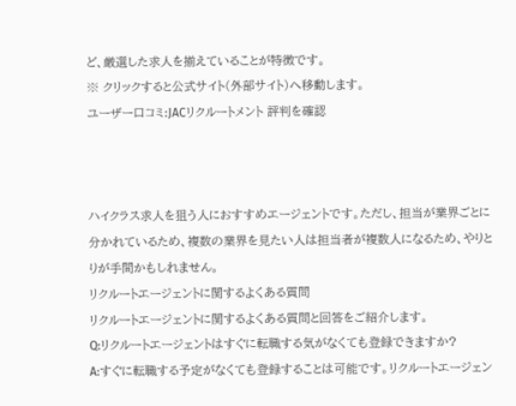ど、厳選した求人を揃えていることが特徴です。
※ クリックすると公式サイト(外部サイト)へ移動します。
ユーザー口コミ:JACリクルートメント 評判を確認



ハイクラス求人を狙う人におすすめエージェントです。ただし、担当が業界ごとに分かれているため、複数の業界を見たい人は担当者が複数人になるため、やりとりが手間かもしれません。
リクルートエージェントに関するよくある質問
リクルートエージェントに関するよくある質問と回答をご紹介します。
Q:リクルートエージェントはすぐに転職する気がなくても登録できますか?
A:すぐに転職する予定がなくても登録することは可能です。リクルートエージェン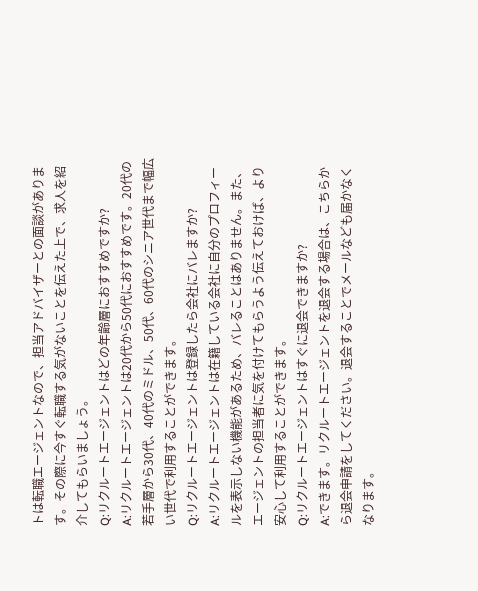トは転職エージェントなので、担当アドバイザーとの面談があります。その際に今すぐ転職する気がないことを伝えた上で、求人を紹介してもらいましょう。
Q:リクルートエージェントはどの年齢層におすすめですか?
A:リクルートエージェントは20代から50代におすすめです。20代の若手層から30代、40代のミドル、50代、60代のシニア世代まで幅広い世代で利用することができます。
Q:リクルートエージェントは登録したら会社にバレますか?
A:リクルートエージェントは在籍している会社に自分のプロフィールを表示しない機能があるため、バレることはありません。また、エージェントの担当者に気を付けてもらうよう伝えておけば、より安心して利用することができます。
Q:リクルートエージェントはすぐに退会できますか?
A:できます。リクルートエージェントを退会する場合は、こちらから退会申請をしてください。退会することでメールなども届かなくなります。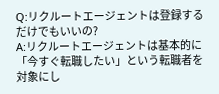Q:リクルートエージェントは登録するだけでもいいの?
A:リクルートエージェントは基本的に「今すぐ転職したい」という転職者を対象にし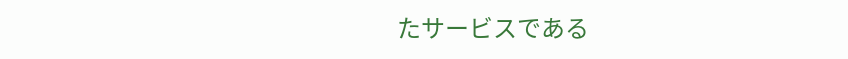たサービスである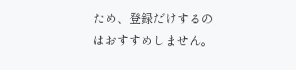ため、登録だけするのはおすすめしません。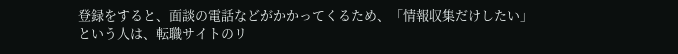登録をすると、面談の電話などがかかってくるため、「情報収集だけしたい」という人は、転職サイトのリ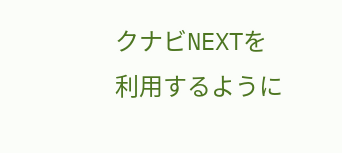クナビNEXTを利用するように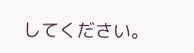してください。